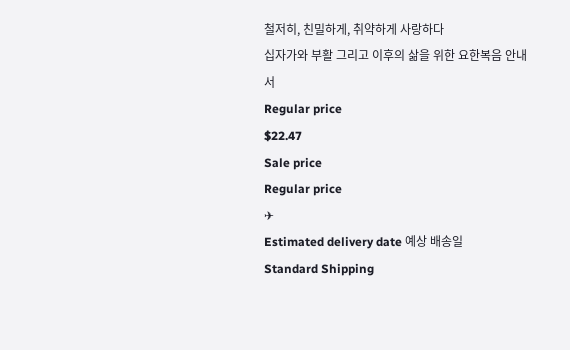철저히, 친밀하게, 취약하게 사랑하다
십자가와 부활 그리고 이후의 삶을 위한 요한복음 안내서
Regular price
$22.47
Sale price
Regular price
✈
Estimated delivery date 예상 배송일
Standard Shipping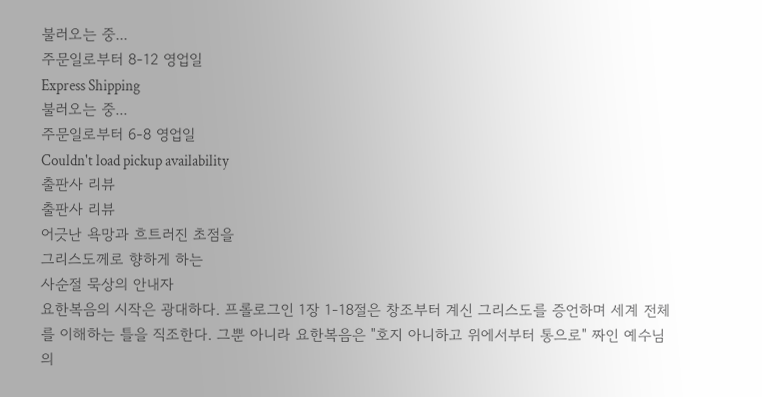불러오는 중...
주문일로부터 8-12 영업일
Express Shipping
불러오는 중...
주문일로부터 6-8 영업일
Couldn't load pickup availability
출판사 리뷰
출판사 리뷰
어긋난 욕망과 흐트러진 초점을
그리스도께로 향하게 하는
사순절 묵상의 안내자
요한복음의 시작은 광대하다. 프롤로그인 1장 1-18절은 창조부터 계신 그리스도를 증언하며 세계 전체를 이해하는 틀을 직조한다. 그뿐 아니라 요한복음은 "호지 아니하고 위에서부터 통으로" 짜인 예수님의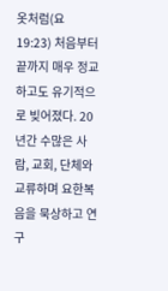옷처럼(요 19:23) 처음부터 끝까지 매우 정교하고도 유기적으로 빚어졌다. 20년간 수많은 사람, 교회, 단체와 교류하며 요한복음을 묵상하고 연구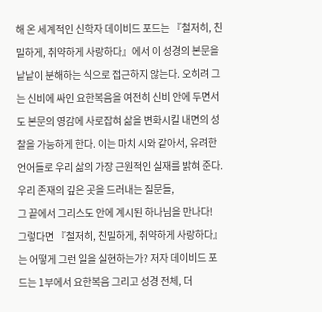해 온 세계적인 신학자 데이비드 포드는 『철저히, 친밀하게, 취약하게 사랑하다』에서 이 성경의 본문을 낱낱이 분해하는 식으로 접근하지 않는다. 오히려 그는 신비에 싸인 요한복음을 여전히 신비 안에 두면서도 본문의 영감에 사로잡혀 삶을 변화시킬 내면의 성찰을 가능하게 한다. 이는 마치 시와 같아서, 유려한 언어들로 우리 삶의 가장 근원적인 실재를 밝혀 준다.
우리 존재의 깊은 곳을 드러내는 질문들,
그 끝에서 그리스도 안에 계시된 하나님을 만나다!
그렇다면 『철저히, 친밀하게, 취약하게 사랑하다』는 어떻게 그런 일을 실현하는가? 저자 데이비드 포드는 1부에서 요한복음 그리고 성경 전체, 더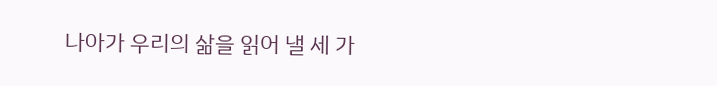나아가 우리의 삶을 읽어 낼 세 가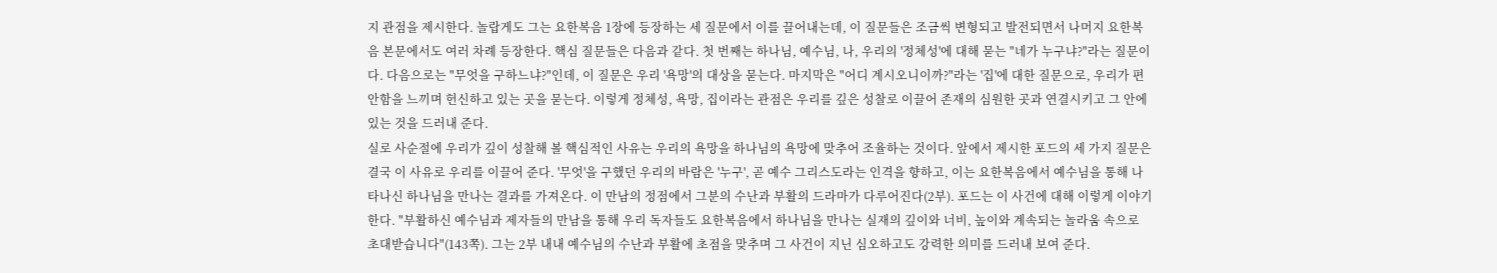지 관점을 제시한다. 놀랍게도 그는 요한복음 1장에 등장하는 세 질문에서 이를 끌어내는데, 이 질문들은 조금씩 변형되고 발전되면서 나머지 요한복음 본문에서도 여러 차례 등장한다. 핵심 질문들은 다음과 같다. 첫 번째는 하나님, 예수님, 나, 우리의 '정체성'에 대해 묻는 "네가 누구냐?"라는 질문이다. 다음으로는 "무엇을 구하느냐?"인데, 이 질문은 우리 '욕망'의 대상을 묻는다. 마지막은 "어디 계시오니이까?"라는 '집'에 대한 질문으로, 우리가 편안함을 느끼며 헌신하고 있는 곳을 묻는다. 이렇게 정체성, 욕망, 집이라는 관점은 우리를 깊은 성찰로 이끌어 존재의 심원한 곳과 연결시키고 그 안에 있는 것을 드러내 준다.
실로 사순절에 우리가 깊이 성찰해 볼 핵심적인 사유는 우리의 욕망을 하나님의 욕망에 맞추어 조율하는 것이다. 앞에서 제시한 포드의 세 가지 질문은 결국 이 사유로 우리를 이끌어 준다. '무엇'을 구했던 우리의 바람은 '누구', 곧 예수 그리스도라는 인격을 향하고, 이는 요한복음에서 예수님을 통해 나타나신 하나님을 만나는 결과를 가져온다. 이 만남의 정점에서 그분의 수난과 부활의 드라마가 다루어진다(2부). 포드는 이 사건에 대해 이렇게 이야기한다. "부활하신 예수님과 제자들의 만남을 통해 우리 독자들도 요한복음에서 하나님을 만나는 실재의 깊이와 너비, 높이와 계속되는 놀라움 속으로 초대받습니다"(143쪽). 그는 2부 내내 예수님의 수난과 부활에 초점을 맞추며 그 사건이 지닌 심오하고도 강력한 의미를 드러내 보여 준다.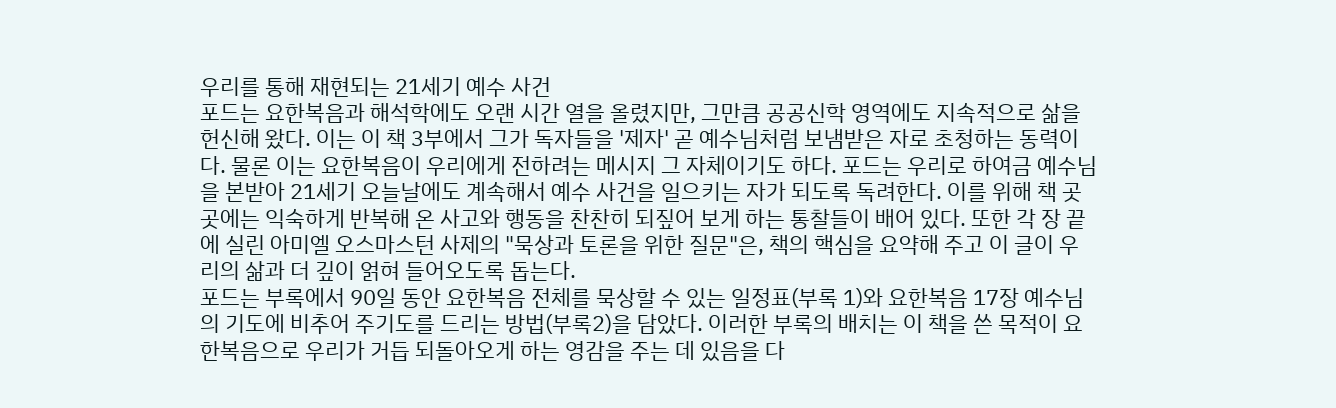우리를 통해 재현되는 21세기 예수 사건
포드는 요한복음과 해석학에도 오랜 시간 열을 올렸지만, 그만큼 공공신학 영역에도 지속적으로 삶을 헌신해 왔다. 이는 이 책 3부에서 그가 독자들을 '제자' 곧 예수님처럼 보냄받은 자로 초청하는 동력이다. 물론 이는 요한복음이 우리에게 전하려는 메시지 그 자체이기도 하다. 포드는 우리로 하여금 예수님을 본받아 21세기 오늘날에도 계속해서 예수 사건을 일으키는 자가 되도록 독려한다. 이를 위해 책 곳곳에는 익숙하게 반복해 온 사고와 행동을 찬찬히 되짚어 보게 하는 통찰들이 배어 있다. 또한 각 장 끝에 실린 아미엘 오스마스턴 사제의 "묵상과 토론을 위한 질문"은, 책의 핵심을 요약해 주고 이 글이 우리의 삶과 더 깊이 얽혀 들어오도록 돕는다.
포드는 부록에서 90일 동안 요한복음 전체를 묵상할 수 있는 일정표(부록 1)와 요한복음 17장 예수님의 기도에 비추어 주기도를 드리는 방법(부록2)을 담았다. 이러한 부록의 배치는 이 책을 쓴 목적이 요한복음으로 우리가 거듭 되돌아오게 하는 영감을 주는 데 있음을 다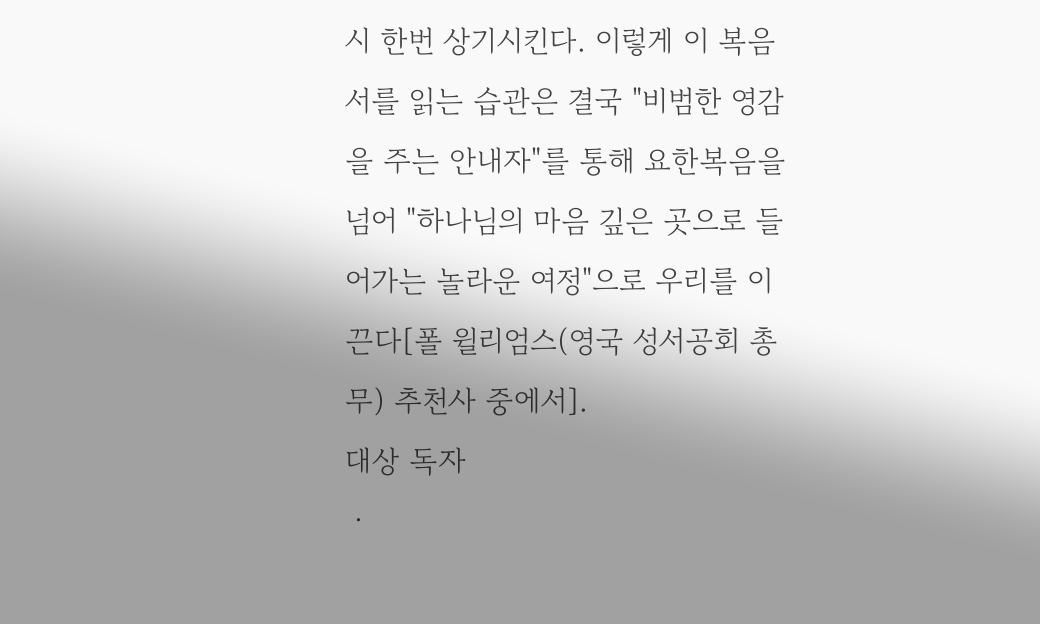시 한번 상기시킨다. 이렇게 이 복음서를 읽는 습관은 결국 "비범한 영감을 주는 안내자"를 통해 요한복음을 넘어 "하나님의 마음 깊은 곳으로 들어가는 놀라운 여정"으로 우리를 이끈다[폴 윌리엄스(영국 성서공회 총무) 추천사 중에서].
대상 독자
ㆍ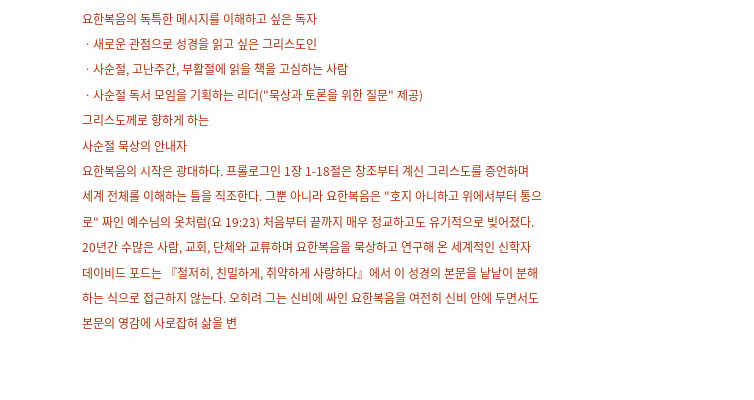요한복음의 독특한 메시지를 이해하고 싶은 독자
ㆍ새로운 관점으로 성경을 읽고 싶은 그리스도인
ㆍ사순절, 고난주간, 부활절에 읽을 책을 고심하는 사람
ㆍ사순절 독서 모임을 기획하는 리더("묵상과 토론을 위한 질문" 제공)
그리스도께로 향하게 하는
사순절 묵상의 안내자
요한복음의 시작은 광대하다. 프롤로그인 1장 1-18절은 창조부터 계신 그리스도를 증언하며 세계 전체를 이해하는 틀을 직조한다. 그뿐 아니라 요한복음은 "호지 아니하고 위에서부터 통으로" 짜인 예수님의 옷처럼(요 19:23) 처음부터 끝까지 매우 정교하고도 유기적으로 빚어졌다. 20년간 수많은 사람, 교회, 단체와 교류하며 요한복음을 묵상하고 연구해 온 세계적인 신학자 데이비드 포드는 『철저히, 친밀하게, 취약하게 사랑하다』에서 이 성경의 본문을 낱낱이 분해하는 식으로 접근하지 않는다. 오히려 그는 신비에 싸인 요한복음을 여전히 신비 안에 두면서도 본문의 영감에 사로잡혀 삶을 변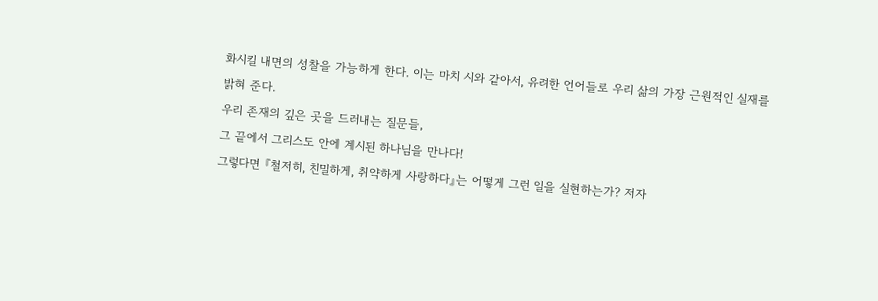화시킬 내면의 성찰을 가능하게 한다. 이는 마치 시와 같아서, 유려한 언어들로 우리 삶의 가장 근원적인 실재를 밝혀 준다.
우리 존재의 깊은 곳을 드러내는 질문들,
그 끝에서 그리스도 안에 계시된 하나님을 만나다!
그렇다면 『철저히, 친밀하게, 취약하게 사랑하다』는 어떻게 그런 일을 실현하는가? 저자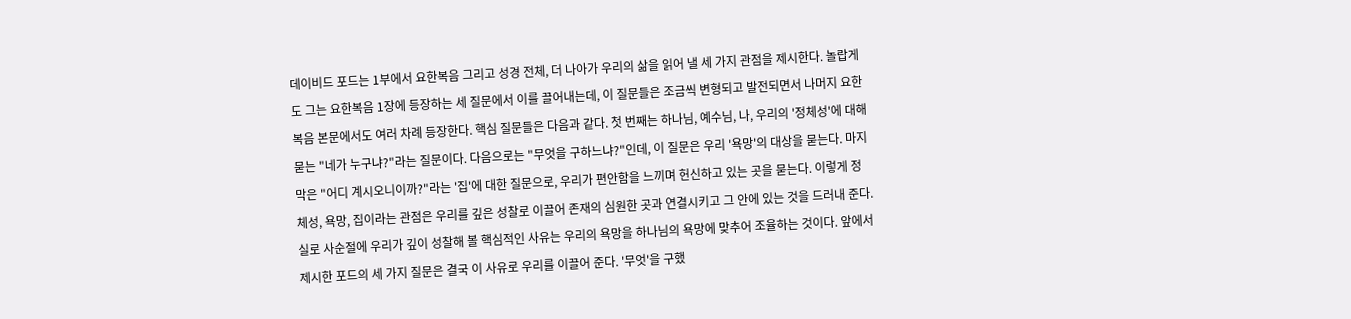데이비드 포드는 1부에서 요한복음 그리고 성경 전체, 더 나아가 우리의 삶을 읽어 낼 세 가지 관점을 제시한다. 놀랍게도 그는 요한복음 1장에 등장하는 세 질문에서 이를 끌어내는데, 이 질문들은 조금씩 변형되고 발전되면서 나머지 요한복음 본문에서도 여러 차례 등장한다. 핵심 질문들은 다음과 같다. 첫 번째는 하나님, 예수님, 나, 우리의 '정체성'에 대해 묻는 "네가 누구냐?"라는 질문이다. 다음으로는 "무엇을 구하느냐?"인데, 이 질문은 우리 '욕망'의 대상을 묻는다. 마지막은 "어디 계시오니이까?"라는 '집'에 대한 질문으로, 우리가 편안함을 느끼며 헌신하고 있는 곳을 묻는다. 이렇게 정체성, 욕망, 집이라는 관점은 우리를 깊은 성찰로 이끌어 존재의 심원한 곳과 연결시키고 그 안에 있는 것을 드러내 준다.
실로 사순절에 우리가 깊이 성찰해 볼 핵심적인 사유는 우리의 욕망을 하나님의 욕망에 맞추어 조율하는 것이다. 앞에서 제시한 포드의 세 가지 질문은 결국 이 사유로 우리를 이끌어 준다. '무엇'을 구했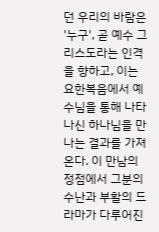던 우리의 바람은 '누구', 곧 예수 그리스도라는 인격을 향하고, 이는 요한복음에서 예수님을 통해 나타나신 하나님을 만나는 결과를 가져온다. 이 만남의 정점에서 그분의 수난과 부활의 드라마가 다루어진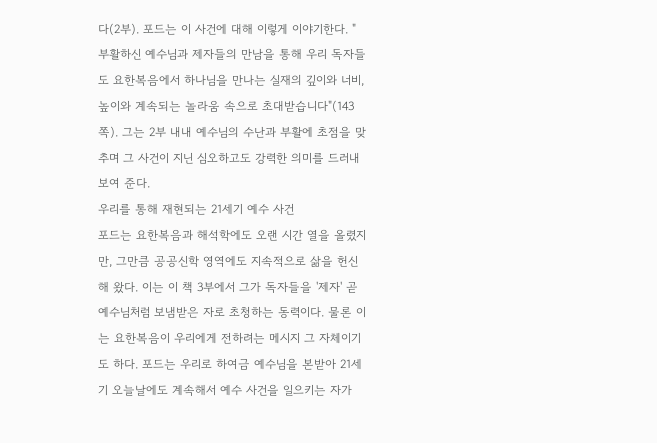다(2부). 포드는 이 사건에 대해 이렇게 이야기한다. "부활하신 예수님과 제자들의 만남을 통해 우리 독자들도 요한복음에서 하나님을 만나는 실재의 깊이와 너비, 높이와 계속되는 놀라움 속으로 초대받습니다"(143쪽). 그는 2부 내내 예수님의 수난과 부활에 초점을 맞추며 그 사건이 지닌 심오하고도 강력한 의미를 드러내 보여 준다.
우리를 통해 재현되는 21세기 예수 사건
포드는 요한복음과 해석학에도 오랜 시간 열을 올렸지만, 그만큼 공공신학 영역에도 지속적으로 삶을 헌신해 왔다. 이는 이 책 3부에서 그가 독자들을 '제자' 곧 예수님처럼 보냄받은 자로 초청하는 동력이다. 물론 이는 요한복음이 우리에게 전하려는 메시지 그 자체이기도 하다. 포드는 우리로 하여금 예수님을 본받아 21세기 오늘날에도 계속해서 예수 사건을 일으키는 자가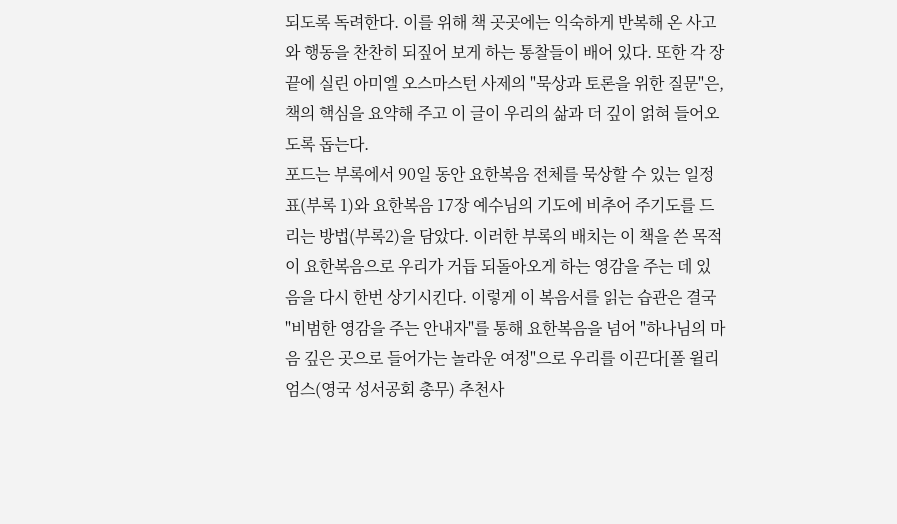되도록 독려한다. 이를 위해 책 곳곳에는 익숙하게 반복해 온 사고와 행동을 찬찬히 되짚어 보게 하는 통찰들이 배어 있다. 또한 각 장 끝에 실린 아미엘 오스마스턴 사제의 "묵상과 토론을 위한 질문"은, 책의 핵심을 요약해 주고 이 글이 우리의 삶과 더 깊이 얽혀 들어오도록 돕는다.
포드는 부록에서 90일 동안 요한복음 전체를 묵상할 수 있는 일정표(부록 1)와 요한복음 17장 예수님의 기도에 비추어 주기도를 드리는 방법(부록2)을 담았다. 이러한 부록의 배치는 이 책을 쓴 목적이 요한복음으로 우리가 거듭 되돌아오게 하는 영감을 주는 데 있음을 다시 한번 상기시킨다. 이렇게 이 복음서를 읽는 습관은 결국 "비범한 영감을 주는 안내자"를 통해 요한복음을 넘어 "하나님의 마음 깊은 곳으로 들어가는 놀라운 여정"으로 우리를 이끈다[폴 윌리엄스(영국 성서공회 총무) 추천사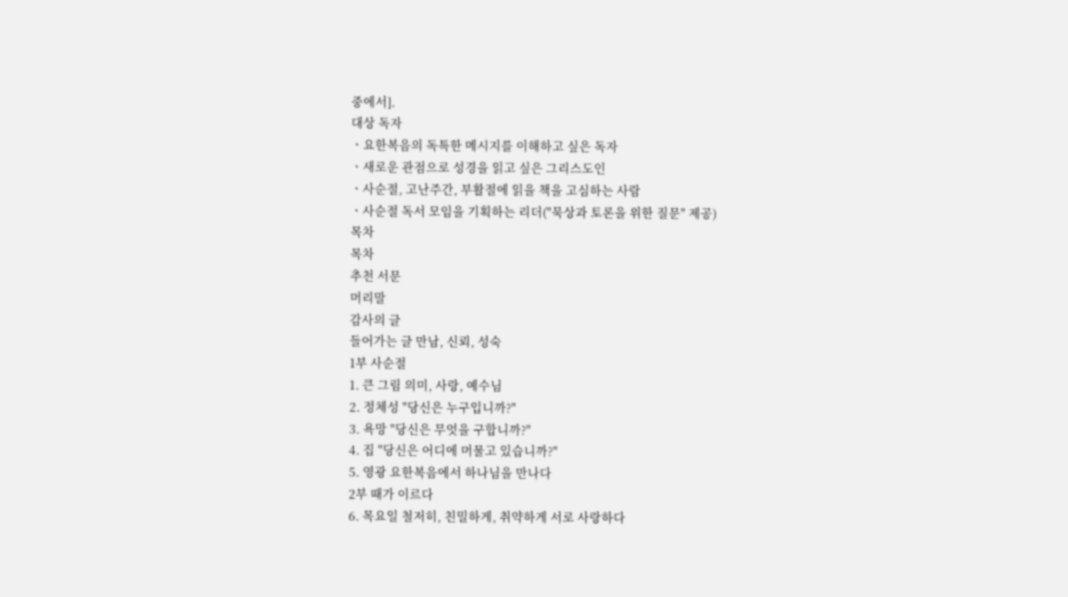중에서].
대상 독자
ㆍ요한복음의 독특한 메시지를 이해하고 싶은 독자
ㆍ새로운 관점으로 성경을 읽고 싶은 그리스도인
ㆍ사순절, 고난주간, 부활절에 읽을 책을 고심하는 사람
ㆍ사순절 독서 모임을 기획하는 리더("묵상과 토론을 위한 질문" 제공)
목차
목차
추천 서문
머리말
감사의 글
들어가는 글 만남, 신뢰, 성숙
1부 사순절
1. 큰 그림 의미, 사랑, 예수님
2. 정체성 "당신은 누구입니까?"
3. 욕망 "당신은 무엇을 구합니까?"
4. 집 "당신은 어디에 머물고 있습니까?"
5. 영광 요한복음에서 하나님을 만나다
2부 때가 이르다
6. 목요일 철저히, 친밀하게, 취약하게 서로 사랑하다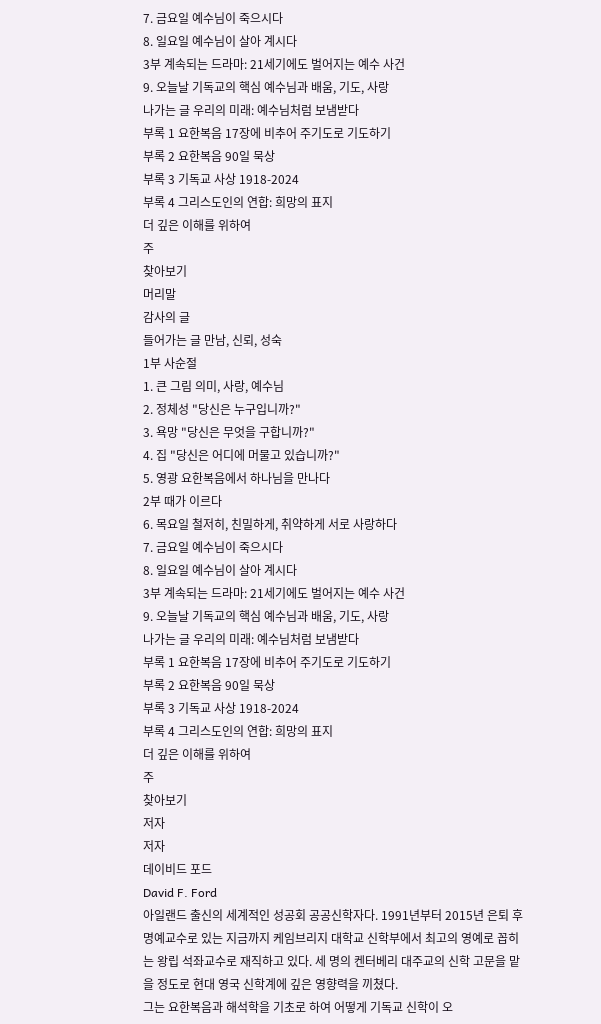7. 금요일 예수님이 죽으시다
8. 일요일 예수님이 살아 계시다
3부 계속되는 드라마: 21세기에도 벌어지는 예수 사건
9. 오늘날 기독교의 핵심 예수님과 배움, 기도, 사랑
나가는 글 우리의 미래: 예수님처럼 보냄받다
부록 1 요한복음 17장에 비추어 주기도로 기도하기
부록 2 요한복음 90일 묵상
부록 3 기독교 사상 1918-2024
부록 4 그리스도인의 연합: 희망의 표지
더 깊은 이해를 위하여
주
찾아보기
머리말
감사의 글
들어가는 글 만남, 신뢰, 성숙
1부 사순절
1. 큰 그림 의미, 사랑, 예수님
2. 정체성 "당신은 누구입니까?"
3. 욕망 "당신은 무엇을 구합니까?"
4. 집 "당신은 어디에 머물고 있습니까?"
5. 영광 요한복음에서 하나님을 만나다
2부 때가 이르다
6. 목요일 철저히, 친밀하게, 취약하게 서로 사랑하다
7. 금요일 예수님이 죽으시다
8. 일요일 예수님이 살아 계시다
3부 계속되는 드라마: 21세기에도 벌어지는 예수 사건
9. 오늘날 기독교의 핵심 예수님과 배움, 기도, 사랑
나가는 글 우리의 미래: 예수님처럼 보냄받다
부록 1 요한복음 17장에 비추어 주기도로 기도하기
부록 2 요한복음 90일 묵상
부록 3 기독교 사상 1918-2024
부록 4 그리스도인의 연합: 희망의 표지
더 깊은 이해를 위하여
주
찾아보기
저자
저자
데이비드 포드
David F. Ford
아일랜드 출신의 세계적인 성공회 공공신학자다. 1991년부터 2015년 은퇴 후 명예교수로 있는 지금까지 케임브리지 대학교 신학부에서 최고의 영예로 꼽히는 왕립 석좌교수로 재직하고 있다. 세 명의 켄터베리 대주교의 신학 고문을 맡을 정도로 현대 영국 신학계에 깊은 영향력을 끼쳤다.
그는 요한복음과 해석학을 기초로 하여 어떻게 기독교 신학이 오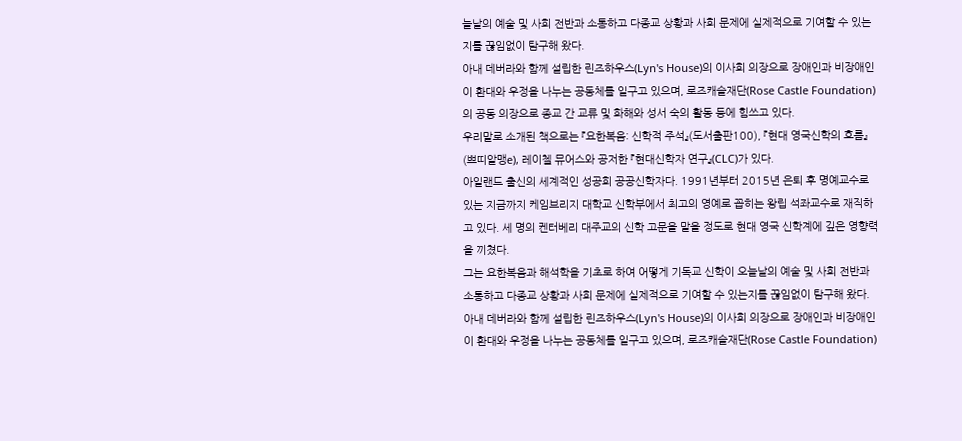늘날의 예술 및 사회 전반과 소통하고 다종교 상황과 사회 문제에 실제적으로 기여할 수 있는지를 끊임없이 탐구해 왔다.
아내 데버라와 함께 설립한 린즈하우스(Lyn's House)의 이사회 의장으로 장애인과 비장애인이 환대와 우정을 나누는 공동체를 일구고 있으며, 로즈캐슬재단(Rose Castle Foundation)의 공동 의장으로 종교 간 교류 및 화해와 성서 숙의 활동 등에 힘쓰고 있다.
우리말로 소개된 책으로는 『요한복음: 신학적 주석』(도서출판100), 『현대 영국신학의 흐름』(쁘띠알맹e), 레이첼 뮤어스와 공저한 『현대신학자 연구』(CLC)가 있다.
아일랜드 출신의 세계적인 성공회 공공신학자다. 1991년부터 2015년 은퇴 후 명예교수로 있는 지금까지 케임브리지 대학교 신학부에서 최고의 영예로 꼽히는 왕립 석좌교수로 재직하고 있다. 세 명의 켄터베리 대주교의 신학 고문을 맡을 정도로 현대 영국 신학계에 깊은 영향력을 끼쳤다.
그는 요한복음과 해석학을 기초로 하여 어떻게 기독교 신학이 오늘날의 예술 및 사회 전반과 소통하고 다종교 상황과 사회 문제에 실제적으로 기여할 수 있는지를 끊임없이 탐구해 왔다.
아내 데버라와 함께 설립한 린즈하우스(Lyn's House)의 이사회 의장으로 장애인과 비장애인이 환대와 우정을 나누는 공동체를 일구고 있으며, 로즈캐슬재단(Rose Castle Foundation)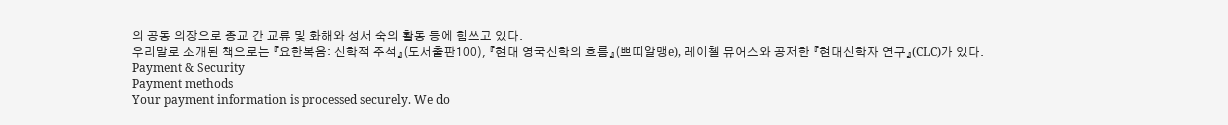의 공동 의장으로 종교 간 교류 및 화해와 성서 숙의 활동 등에 힘쓰고 있다.
우리말로 소개된 책으로는 『요한복음: 신학적 주석』(도서출판100), 『현대 영국신학의 흐름』(쁘띠알맹e), 레이첼 뮤어스와 공저한 『현대신학자 연구』(CLC)가 있다.
Payment & Security
Payment methods
Your payment information is processed securely. We do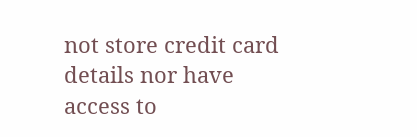not store credit card details nor have access to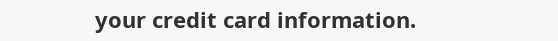your credit card information.